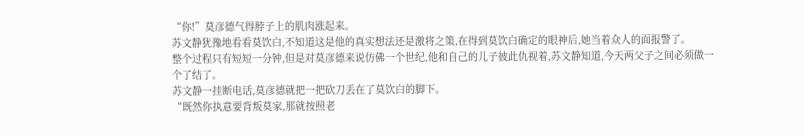“你!”莫彦德气得脖子上的肌肉涨起来。
苏文静犹豫地看看莫饮白,不知道这是他的真实想法还是激将之策,在得到莫饮白确定的眼神后,她当着众人的面报警了。
整个过程只有短短一分钟,但是对莫彦德来说仿佛一个世纪,他和自己的儿子彼此仇视着,苏文静知道,今天两父子之间必须做一个了结了。
苏文静一挂断电话,莫彦德就把一把砍刀丢在了莫饮白的脚下。
“既然你执意要背叛莫家,那就按照老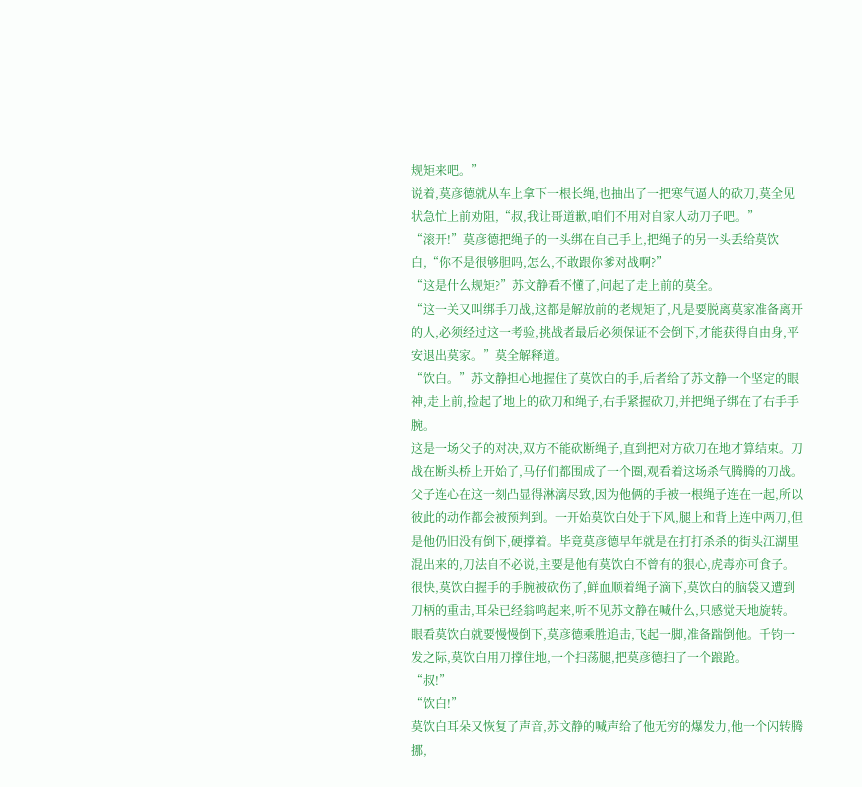规矩来吧。”
说着,莫彦德就从车上拿下一根长绳,也抽出了一把寒气逼人的砍刀,莫全见状急忙上前劝阻,“叔,我让哥道歉,咱们不用对自家人动刀子吧。”
“滚开!”莫彦德把绳子的一头绑在自己手上,把绳子的另一头丢给莫饮白,“你不是很够胆吗,怎么,不敢跟你爹对战啊?”
“这是什么规矩?”苏文静看不懂了,问起了走上前的莫全。
“这一关又叫绑手刀战,这都是解放前的老规矩了,凡是要脱离莫家准备离开的人,必须经过这一考验,挑战者最后必须保证不会倒下,才能获得自由身,平安退出莫家。”莫全解释道。
“饮白。”苏文静担心地握住了莫饮白的手,后者给了苏文静一个坚定的眼神,走上前,捡起了地上的砍刀和绳子,右手紧握砍刀,并把绳子绑在了右手手腕。
这是一场父子的对决,双方不能砍断绳子,直到把对方砍刀在地才算结束。刀战在断头桥上开始了,马仔们都围成了一个圈,观看着这场杀气腾腾的刀战。
父子连心在这一刻凸显得淋漓尽致,因为他俩的手被一根绳子连在一起,所以彼此的动作都会被预判到。一开始莫饮白处于下风,腿上和背上连中两刀,但是他仍旧没有倒下,硬撑着。毕竟莫彦德早年就是在打打杀杀的街头江湖里混出来的,刀法自不必说,主要是他有莫饮白不曾有的狠心,虎毒亦可食子。
很快,莫饮白握手的手腕被砍伤了,鲜血顺着绳子滴下,莫饮白的脑袋又遭到刀柄的重击,耳朵已经翁鸣起来,听不见苏文静在喊什么,只感觉天地旋转。
眼看莫饮白就要慢慢倒下,莫彦德乘胜追击,飞起一脚,准备踹倒他。千钧一发之际,莫饮白用刀撑住地,一个扫荡腿,把莫彦德扫了一个踉跄。
“叔!”
“饮白!”
莫饮白耳朵又恢复了声音,苏文静的喊声给了他无穷的爆发力,他一个闪转腾挪,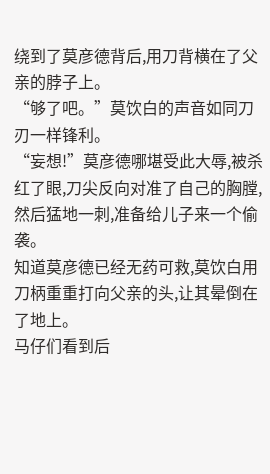绕到了莫彦德背后,用刀背横在了父亲的脖子上。
“够了吧。”莫饮白的声音如同刀刃一样锋利。
“妄想!”莫彦德哪堪受此大辱,被杀红了眼,刀尖反向对准了自己的胸膛,然后猛地一刺,准备给儿子来一个偷袭。
知道莫彦德已经无药可救,莫饮白用刀柄重重打向父亲的头,让其晕倒在了地上。
马仔们看到后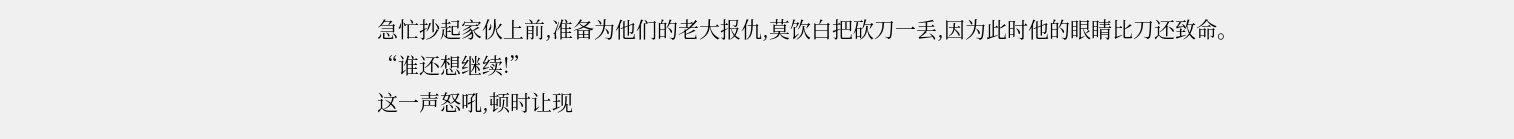急忙抄起家伙上前,准备为他们的老大报仇,莫饮白把砍刀一丢,因为此时他的眼睛比刀还致命。
“谁还想继续!”
这一声怒吼,顿时让现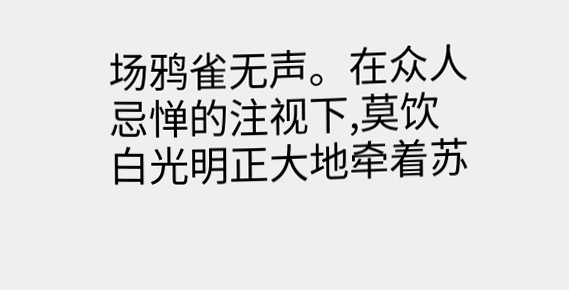场鸦雀无声。在众人忌惮的注视下,莫饮白光明正大地牵着苏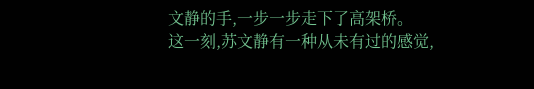文静的手,一步一步走下了高架桥。
这一刻,苏文静有一种从未有过的感觉,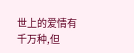世上的爱情有千万种,但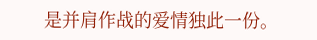是并肩作战的爱情独此一份。